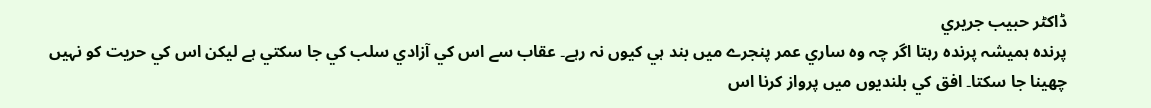ڈاكٹر حبيب جريري
پرندہ ہميشہ پرندہ رہتا اگر چہ وہ ساري عمر پنجرے ميں بند ہي كيوں نہ رہے۔ عقاب سے اس كي آزادي سلب كي جا سكتي ہے ليكن اس كي حريت كو نہيں چهينا جا سكتا۔ افق كي بلنديوں ميں پرواز كرنا اس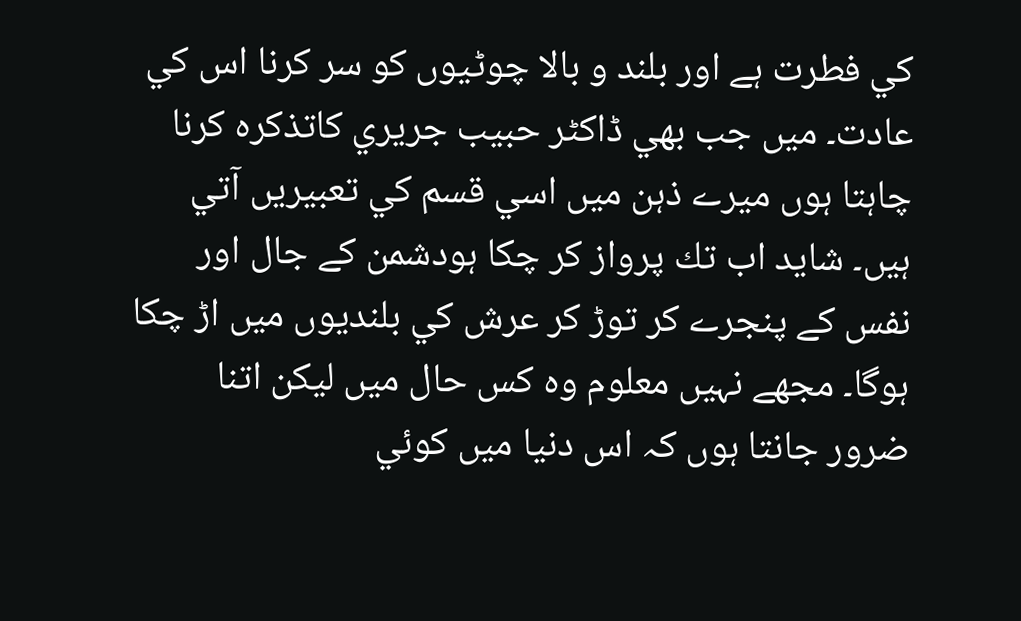كي فطرت ہے اور بلند و بالا چوٹيوں كو سر كرنا اس كي عادت۔ ميں جب بهي ڈاكٹر حبيب جريري كاتذكرہ كرنا چاہتا ہوں ميرے ذہن ميں اسي قسم كي تعبيريں آتي ہيں۔ شايد اب تك پرواز كر چكا ہودشمن كے جال اور نفس كے پنجرے كر توڑ كر عرش كي بلنديوں ميں اڑ چكا ہوگا۔ مجهے نہيں معلوم وہ كس حال ميں ليكن اتنا ضرور جانتا ہوں كہ اس دنيا ميں كوئي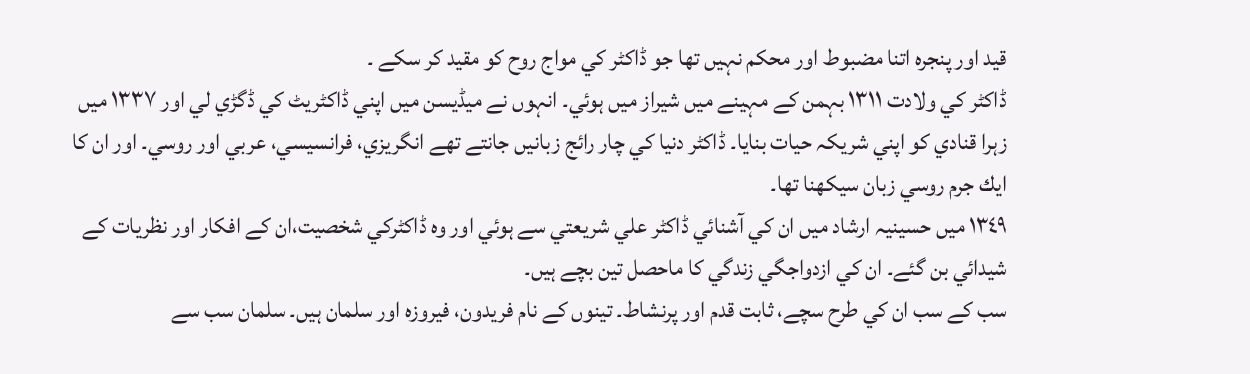قيد اور پنجرہ اتنا مضبوط اور محكم نہيں تها جو ڈاكٹر كي مواج روح كو مقيد كر سكے ۔
ڈاكٹر كي ولادت ١٣١١ بہمن كے مہينے ميں شيراز ميں ہوئي۔ انہوں نے ميڈيسن ميں اپني ڈاكٹريٹ كي ڈگڑي لي اور ١٣٣٧ ميں زہرا قنادي كو اپني شريكہ حيات بنايا۔ ڈاكٹر دنيا كي چار رائج زبانيں جانتے تهے انگريزي، فرانسيسي، عربي اور روسي۔ اور ان كا ايك جرم روسي زبان سيكهنا تها۔
١٣٤٩ ميں حسينيہ ارشاد ميں ان كي آشنائي ڈاكٹر علي شريعتي سے ہوئي اور وہ ڈاكٹركي شخصيت،ان كے افكار اور نظريات كے شيدائي بن گئے۔ ان كي ازدواجگي زندگي كا ماحصل تين بچے ہيں۔
سب كے سب ان كي طرح سچے، ثابت قدم اور پرنشاط۔ تينوں كے نام فريدون، فيروزہ اور سلمان ہيں۔ سلمان سب سے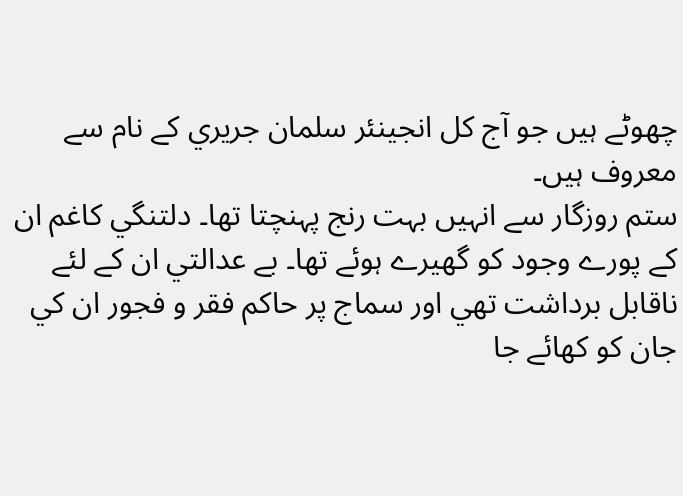چهوٹے ہيں جو آج كل انجينئر سلمان جريري كے نام سے معروف ہيں۔
ستم روزگار سے انہيں بہت رنج پہنچتا تها۔ دلتنگي كاغم ان كے پورے وجود كو گهيرے ہوئے تها۔ بے عدالتي ان كے لئے ناقابل برداشت تهي اور سماج پر حاكم فقر و فجور ان كي جان كو كهائے جا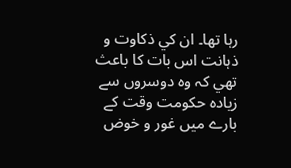رہا تها۔ ان كي ذكاوت و ذہانت اس بات كا باعث تهي كہ وہ دوسروں سے زيادہ حكومت وقت كے بارے ميں غور و خوض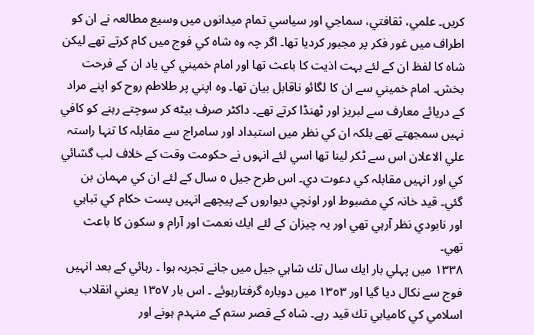كريں۔ علمي، ثقافتي، سماجي اور سياسي تمام ميدانوں ميں وسيع مطالعہ نے ان كو اطراف ميں غور فكر پر مجبور كرديا تها۔ اگر چہ وہ شاہ كي فوج ميں كام كرتے تهے ليكن شاہ كا لفظ ان كے لئے بہت اذيت كا باعث تها اور امام خميني كي ياد ان كے فرحت بخش۔ امام خميني سے ان كا لگائو ناقابل بيان تها۔ وہ اپني پر طلاطم روح كو اپنے مراد كے دريائے معارف سے لبريز اور ٹهنڈا كرتے تهے۔ داكٹر صرف بيٹه كر سوچتے رہنے كو كافي نہيں سمجهتے تهے بلكہ ان كي نظر ميں استبداد اور سامراج سے مقابلہ كا تنہا راستہ علي الاعلان اس سے ٹكر لينا تها اسي لئے انہوں نے حكومت وقت كے خلاف لب گشائي كي اور انہيں مقابلہ كي دعوت دي۔ اس طرح جيل ٥ سال كے لئے ان كي مہمان بن گئي۔ قيد خانہ كي مضبوط اور اونچي ديواروں كے پيچهے انہيں پست حكام كي تباہي اور نابودي نظر آرہي تهي اور يہ چيزان كے لئے ايك نعمت اور آرام و سكون كا باعث تهي۔
١٣٣٨ ميں پہلي بار ايك سال تك شاہي جيل ميں جانے تجربہ ہوا ۔ رہائي كے بعد انہيں فوج سے نكال ديا گيا اور ١٣٥٣ ميں دوبارہ گرفتارہوئے ۔ اس بار ١٣٥٧ يعني انقلاب اسلامي كي كاميابي تك قيد رہے۔ شاہ كے قصر ستم كے منہدم ہونے اور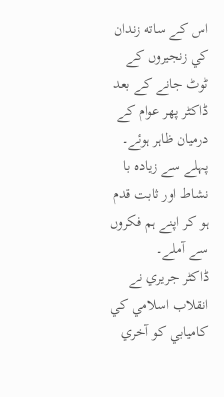اس كے ساته زندان كي زنجيروں كے ٹوٹ جانے كے بعد ڈاكٹر پهر عوام كے درميان ظاہر ہوئے۔ پہلے سے زيادہ با نشاط اور ثابت قدم ہو كر اپنے ہم فكروں سے آملے۔
ڈاكٹر جريري نے انقلاب اسلامي كي كاميابي كو آخري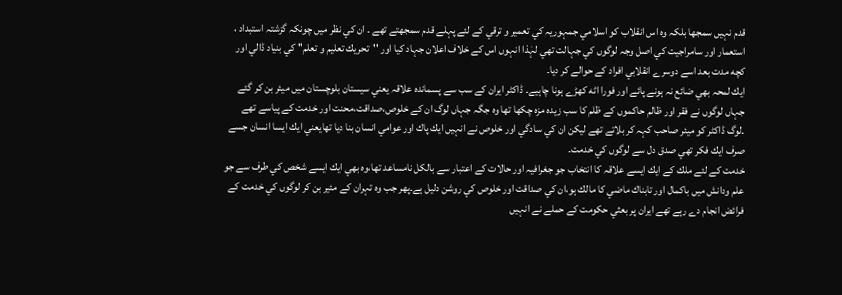قدم نہيں سمجها بلكہ وہ اس انقلاب كو اسلامي جمہوريہ كي تعمير و ترقي كے لئے پہلے قدم سمجهتے تهے ۔ ان كي نظر ميں چونكہ گزشتہ استبداد ، استعمار اور سامراجيت كي اصل وجہ لوگوں كي جہالت تهي لہٰذا انہوں اس كے خلاف اعلان جہاد كيا اور ''تحريك تعليم و تعلم'' كي بنياد ڈالي اور كچه مدت بعد اسے دوسرے انقلابي افراد كے حوالے كر ديا۔
ايك لمحہ بهي ضائع نہ ہونے پائے اور فورا اٹه كهڑے ہونا چاہيے۔ ڈاكٹر ايران كے سب سے پسماندہ علاقہ يعني سيستان بلوچستان ميں ميئر بن كر گئے جہاں لوگوں نے فقر اور ظالم حاكموں كے ظلم كا سب زيدہ مزہ چكها تها وہ جگہ جہاں لوگ ان كے خلوص،صداقت،محنت اور خدمت كے پياسے تهے ۔لوگ ڈاكٹر كو ميئر صاحب كہہ كر بلاتے تهے ليكن ان كي سادگي اور خلوص نے انہيں ايك پاك اور عوامي انسان بنا ديا تهايعني ايك ايسا انسان جسے صرف ايك فكر تهي صدق دل سے لوگوں كي خدمت۔
خدمت كے لئے ملك كے ايك ايسے علاقہ كا انتخاب جو جغرافيہ اور حالات كے اعتبار سے بالكل نامساعد تها،وہ بهي ايك ايسے شخص كي طرف سے جو علم ودانش ميں باكمال اور تابناك ماضي كا مالك ہو،ان كي صداقت اور خلوص كي روشن دليل ہے۔پهر جب وہ تہران كے مئير بن كر لوگوں كي خدمت كے فرائض انجام دے رہے تهے ايران پر بعثي حكومت كے حملے نے انہيں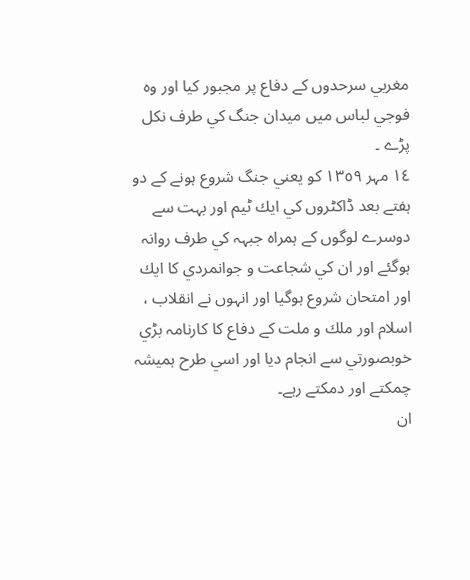مغربي سرحدوں كے دفاع پر مجبور كيا اور وہ فوجي لباس ميں ميدان جنگ كي طرف نكل پڑے ۔
١٤ مہر ١٣٥٩ كو يعني جنگ شروع ہونے كے دو ہفتے بعد ڈاكٹروں كي ايك ٹيم اور بہت سے دوسرے لوگوں كے ہمراہ جبہہ كي طرف روانہ ہوگئے اور ان كي شجاعت و جوانمردي كا ايك اور امتحان شروع ہوگيا اور انہوں نے انقلاب ، اسلام اور ملك و ملت كے دفاع كا كارنامہ بڑي خوبصورتي سے انجام ديا اور اسي طرح ہميشہ چمكتے اور دمكتے رہے۔
ان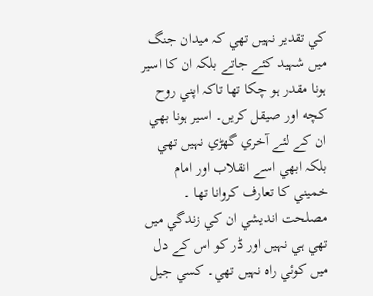كي تقدير نہيں تهي كہ ميدان جنگ ميں شہيد كئے جاتے بلكہ ان كا اسير ہونا مقدر ہو چكا تها تاكہ اپني روح كچه اور صيقل كريں۔ اسير ہونا بهي ان كے لئے آخري گهڑي نہيں تهي بلكہ ابهي اسے انقلاب اور امام خميني كا تعارف كروانا تها ۔ مصلحت انديشي ان كي زندگي ميں تهي ہي نہيں اور ڈر كو اس كے دل ميں كوئي راہ نہيں تهي۔ كسي جيل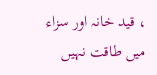، قيد خانہ اور سزاء ميں طاقت نہيں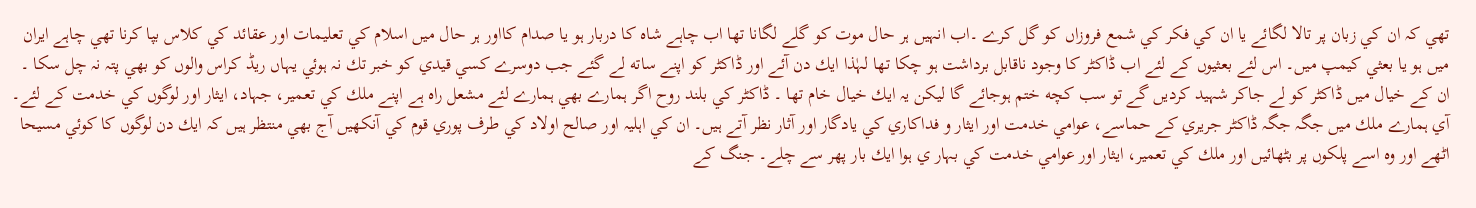تهي كہ ان كي زبان پر تالا لگائے يا ان كي فكر كي شمع فروزاں كو گل كرے ۔اب انہيں ہر حال موت كو گلے لگانا تها اب چاہے شاہ كا دربار ہو يا صدام كااور ہر حال ميں اسلام كي تعليمات اور عقائد كي كلاس بپا كرنا تهي چاہے ايران ميں ہو يا بعثي كيمپ ميں۔ اس لئے بعثيوں كے لئے اب ڈاكٹر كا وجود ناقابل برداشت ہو چكا تها لہٰذا ايك دن آئے اور ڈاكٹر كو اپنے ساته لے گئے جب دوسرے كسي قيدي كو خبر تك نہ ہوئي يہاں ريڈ كراس والوں كو بهي پتہ نہ چل سكا ۔ ان كے خيال ميں ڈاكٹر كو لے جاكر شہيد كرديں گے تو سب كچه ختم ہوجائے گا ليكن يہ ايك خيال خام تها ۔ ڈاكٹر كي بلند روح اگر ہمارے بهي ہمارے لئے مشعل راہ ہے اپنے ملك كي تعمير، جہاد، ايثار اور لوگوں كي خدمت كے لئے۔
آي ہمارے ملك ميں جگہ جگہ ڈاكٹر جريري كے حماسے، عوامي خدمت اور ايثار و فداكاري كي يادگار اور آثار نظر آتے ہيں۔ ان كي اہليہ اور صالح اولاد كي طرف پوري قوم كي آنكهيں آج بهي منتظر ہيں كہ ايك دن لوگوں كا كوئي مسيحا اٹهے اور وہ اسے پلكوں پر بٹهائيں اور ملك كي تعمير، ايثار اور عوامي خدمت كي بہار ي ہوا ايك بار پهر سے چلے۔ جنگ كے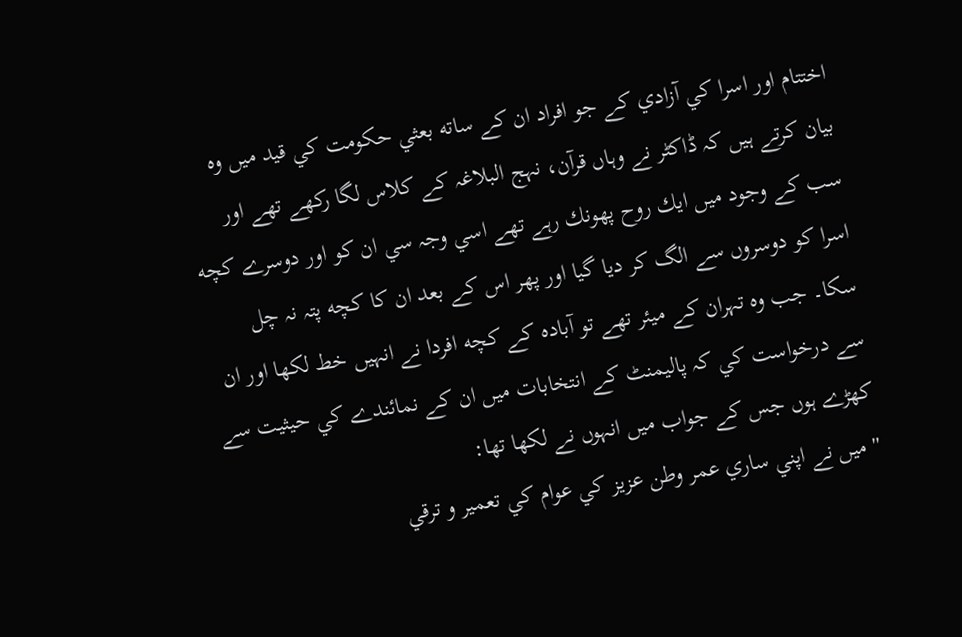اختتام اور اسرا كي آزادي كے جو افراد ان كے ساته بعثي حكومت كي قيد ميں وہ بيان كرتے ہيں كہ ڈاكٹر نے وہاں قرآن، نہج البلاغہ كے كلاس لگا ركهے تهے اور سب كے وجود ميں ايك روح پهونك رہے تهے اسي وجہ سي ان كو اور دوسرے كچه اسرا كو دوسروں سے الگ كر ديا گيا اور پهر اس كے بعد ان كا كچه پتہ نہ چل سكا۔ جب وہ تہران كے ميئر تهے تو آبادہ كے كچه افردا نے انہيں خط لكها اور ان سے درخواست كي كہ پاليمنٹ كے انتخابات ميں ان كے نمائندے كي حيثيت سے كهڑے ہوں جس كے جواب ميں انہوں نے لكها تها:
'' ميں نے اپني ساري عمر وطن عزيز كي عوام كي تعمير و ترقي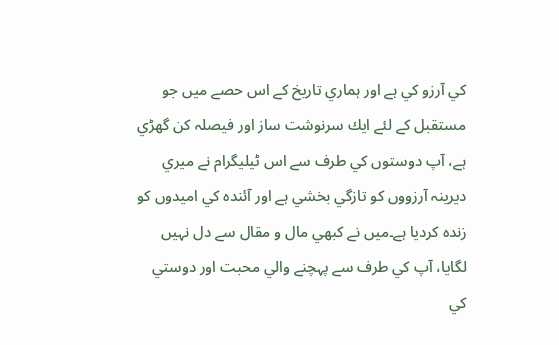كي آرزو كي ہے اور ہماري تاريخ كے اس حصے ميں جو مستقبل كے لئے ايك سرنوشت ساز اور فيصلہ كن گهڑي ہے، آپ دوستوں كي طرف سے اس ٹيليگرام نے ميري ديرينہ آرزووں كو تازگي بخشي ہے اور آئندہ كي اميدوں كو زندہ كرديا ہے۔ميں نے كبهي مال و مقال سے دل نہيں لگايا، آپ كي طرف سے پہچنے والي محبت اور دوستي كي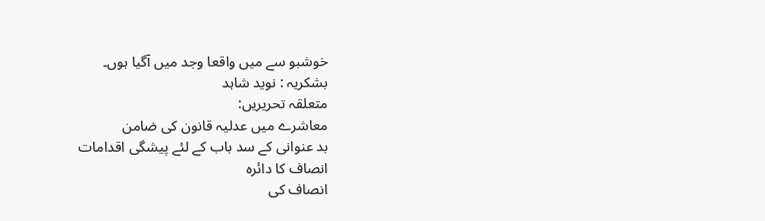خوشبو سے ميں واقعا وجد ميں آگيا ہوں۔
بشکریہ : نويد شاہد
متعلقہ تحریریں:
معاشرے میں عدلیہ قانون کی ضامن
بد عنوانی کے سد باب کے لئے پیشگی اقدامات
انصاف کا دائرہ
انصاف کی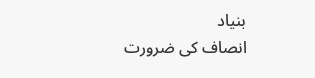بنیاد
انصاف کی ضرورت